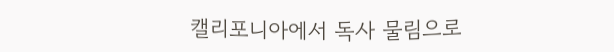캘리포니아에서 독사 물림으로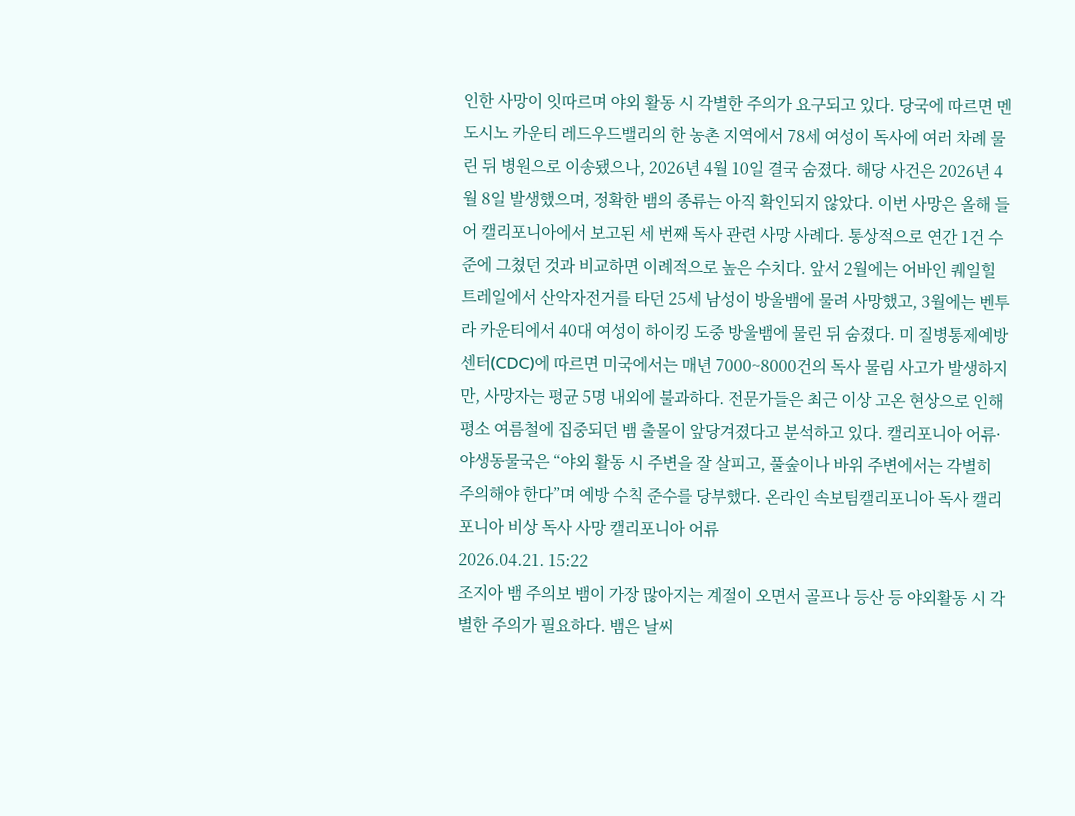인한 사망이 잇따르며 야외 활동 시 각별한 주의가 요구되고 있다. 당국에 따르면 멘도시노 카운티 레드우드밸리의 한 농촌 지역에서 78세 여성이 독사에 여러 차례 물린 뒤 병원으로 이송됐으나, 2026년 4월 10일 결국 숨졌다. 해당 사건은 2026년 4월 8일 발생했으며, 정확한 뱀의 종류는 아직 확인되지 않았다. 이번 사망은 올해 들어 캘리포니아에서 보고된 세 번째 독사 관련 사망 사례다. 통상적으로 연간 1건 수준에 그쳤던 것과 비교하면 이례적으로 높은 수치다. 앞서 2월에는 어바인 퀘일힐 트레일에서 산악자전거를 타던 25세 남성이 방울뱀에 물려 사망했고, 3월에는 벤투라 카운티에서 40대 여성이 하이킹 도중 방울뱀에 물린 뒤 숨졌다. 미 질병통제예방센터(CDC)에 따르면 미국에서는 매년 7000~8000건의 독사 물림 사고가 발생하지만, 사망자는 평균 5명 내외에 불과하다. 전문가들은 최근 이상 고온 현상으로 인해 평소 여름철에 집중되던 뱀 출몰이 앞당겨졌다고 분석하고 있다. 캘리포니아 어류·야생동물국은 “야외 활동 시 주변을 잘 살피고, 풀숲이나 바위 주변에서는 각별히 주의해야 한다”며 예방 수칙 준수를 당부했다. 온라인 속보팀캘리포니아 독사 캘리포니아 비상 독사 사망 캘리포니아 어류
2026.04.21. 15:22
조지아 뱀 주의보 뱀이 가장 많아지는 계절이 오면서 골프나 등산 등 야외활동 시 각별한 주의가 필요하다. 뱀은 날씨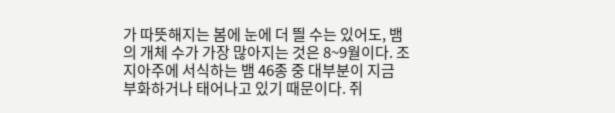가 따뜻해지는 봄에 눈에 더 띌 수는 있어도, 뱀의 개체 수가 가장 많아지는 것은 8~9월이다. 조지아주에 서식하는 뱀 46종 중 대부분이 지금 부화하거나 태어나고 있기 때문이다. 쥐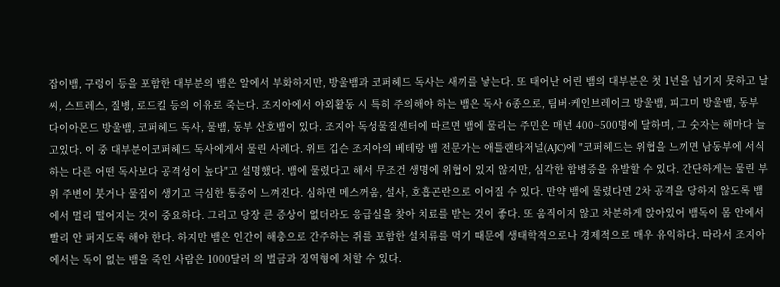잡이뱀, 구렁이 등을 포함한 대부분의 뱀은 알에서 부화하지만, 방울뱀과 코퍼헤드 독사는 새끼를 낳는다. 또 태어난 어린 뱀의 대부분은 첫 1년을 넘기지 못하고 날씨, 스트레스, 질병, 로드킬 등의 이유로 죽는다. 조지아에서 야외활동 시 특히 주의해야 하는 뱀은 독사 6종으로, 팀버·케인브레이크 방울뱀, 피그미 방울뱀, 동부 다이아몬드 방울뱀, 코퍼헤드 독사, 물뱀, 동부 산호뱀이 있다. 조지아 독성물질센터에 따르면 뱀에 물리는 주민은 매년 400~500명에 달하며, 그 숫자는 해마다 늘고있다. 이 중 대부분이코퍼헤드 독사에게서 물린 사례다. 위트 깁슨 조지아의 베테랑 뱀 전문가는 애틀랜타저널(AJC)에 "코퍼헤드는 위협을 느끼면 남동부에 서식하는 다른 어떤 독사보다 공격성이 높다"고 설명했다. 뱀에 물렸다고 해서 무조건 생명에 위협이 있지 않지만, 심각한 합병증을 유발할 수 있다. 간단하게는 물린 부위 주변이 붓거나 물집이 생기고 극심한 통증이 느껴진다. 심하면 메스꺼움, 설사, 호흡곤란으로 이어질 수 있다. 만약 뱀에 물렸다면 2차 공격을 당하지 않도록 뱀에서 멀리 떨어지는 것이 중요하다. 그리고 당장 큰 증상이 없더라도 응급실을 찾아 치료를 받는 것이 좋다. 또 움직이지 않고 차분하게 앉아있어 뱀독이 몸 안에서 빨리 안 퍼지도록 해야 한다. 하지만 뱀은 인간이 해충으로 간주하는 쥐를 포함한 설치류를 먹기 때문에 생태학적으로나 경제적으로 매우 유익하다. 따라서 조지아에서는 독이 없는 뱀을 죽인 사람은 1000달러 의 벌금과 징역형에 처할 수 있다.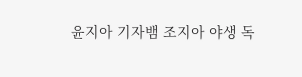윤지아 기자뱀 조지아 야생 독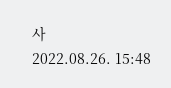사
2022.08.26. 15:48